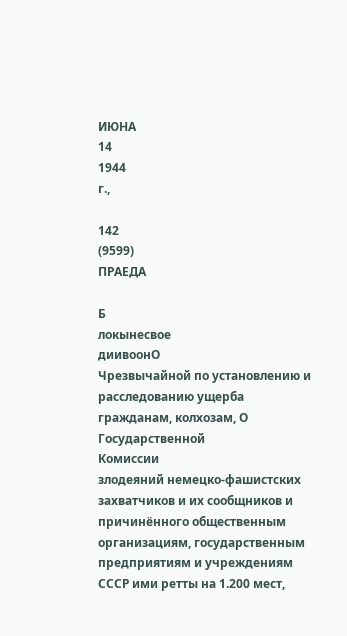ИЮНА
14
1944
г.,

142
(9599)
ПРАЕДА

Б
локынесвое
диивоонО
Чрезвычайной по установлению и расследованию ущерба гражданам, колхозам, О
Государственной
Комиссии
злодеяний немецко-фашистских захватчиков и их сообщников и причинённого общественным организациям, государственным предприятиям и учреждениям СССР ими ретты на 1.200 мест,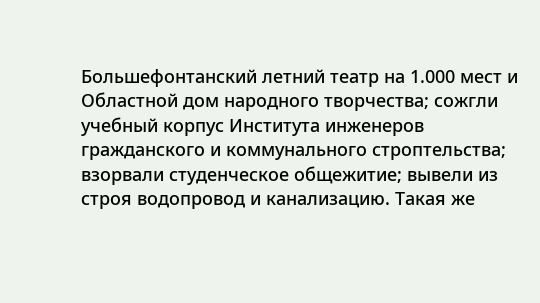Большефонтанский летний театр на 1.000 мест и Областной дом народного творчества; сожгли учебный корпус Института инженеров гражданского и коммунального строптельства; взорвали студенческое общежитие; вывели из строя водопровод и канализацию. Такая же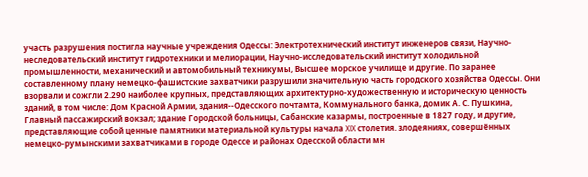участь разрушения постигла научные учреждения Одессы: Электротехнический институт инженеров связи, Научно-неследовательский институт гидротехники и мелиорации, Научно-исследовательский институт холодильной промышленности, механический и автомобильный техникумы, Высшее морское училище и другие. По заранее составленному плану немецко-фашистские захватчики разрушили значительную часть городского хозяйства Одессы. Они взорвали и сожгли 2.290 наиболее крупных, представляющих архитектурно-художественную и историческую ценность зданий, в том числе: Дом Красной Армии, здания--Одесского почтамта, Коммунального банка, домик А. С. Пушкина, Главный пассажирский вокзал; здание Городской больницы, Сабанские казармы, построенные в 1827 году, и другие, представляющие собой ценные памятники материальной культуры начала XIX столетия. злодеяниях, совершённых немецко-румынскими захватчиками в городе Одессе и районах Одесской области мн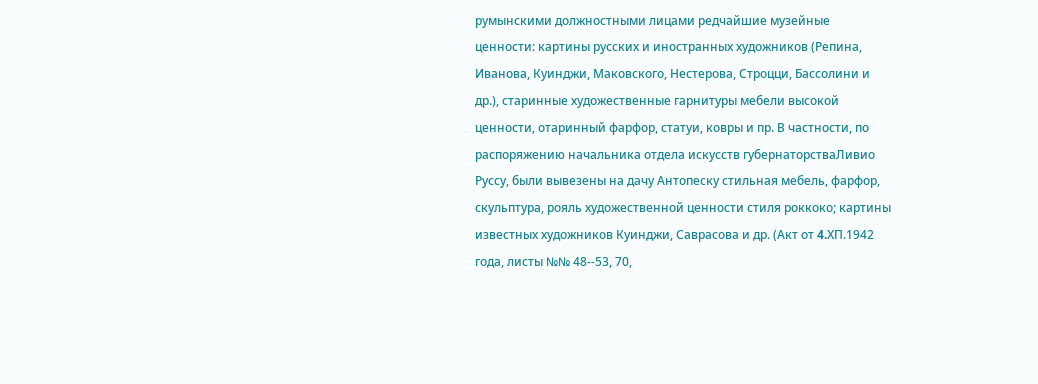румынскими должностными лицами редчайшие музейные ценности: картины русских и иностранных художников (Репина, Иванова, Куинджи, Маковского, Нестерова, Строцци, Бассолини и др.), старинные художественные гарнитуры мебели высокой ценности, отаринный фарфор, статуи, ковры и пр. В частности, по распоряжению начальника отдела искусств губернаторстваЛивио Руссу, были вывезены на дачу Антопеску стильная мебель, фарфор, скульптура, рояль художественной ценности стиля роккоко; картины известных художников Куинджи, Саврасова и др. (Акт от 4.XП.1942 года, листы №№ 48--53, 70,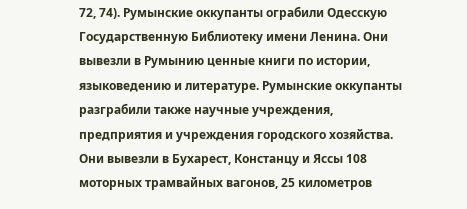72, 74). Румынские оккупанты ограбили Одесскую Государственную Библиотеку имени Ленина. Они вывезли в Румынию ценные книги по истории, языковедению и литературе. Румынские оккупанты разграбили также научные учреждения, предприятия и учреждения городского хозяйства. Они вывезли в Бухарест, Констанцу и Яссы 108 моторных трамвайных вагонов, 25 километров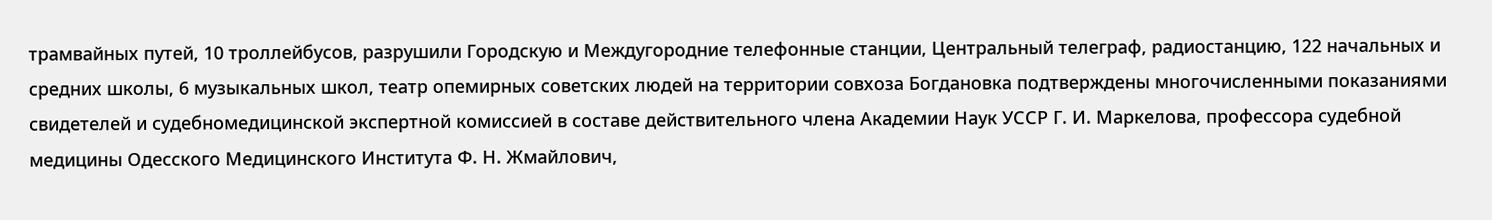трамвайных путей, 10 троллейбусов, разрушили Городскую и Междугородние телефонные станции, Центральный телеграф, радиостанцию, 122 начальных и средних школы, 6 музыкальных школ, театр опемирных советских людей на территории совхоза Богдановка подтверждены многочисленными показаниями свидетелей и судебномедицинской экспертной комиссией в составе действительного члена Академии Наук УССР Г. И. Маркелова, профессора судебной медицины Одесского Медицинского Института Ф. Н. Жмайлович,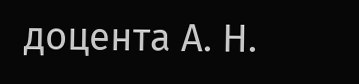доцента А. Н.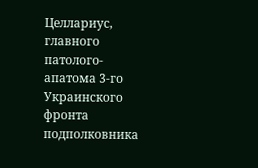Целлариус, главного патолого-апатома 3-го Украинского фронта подполковника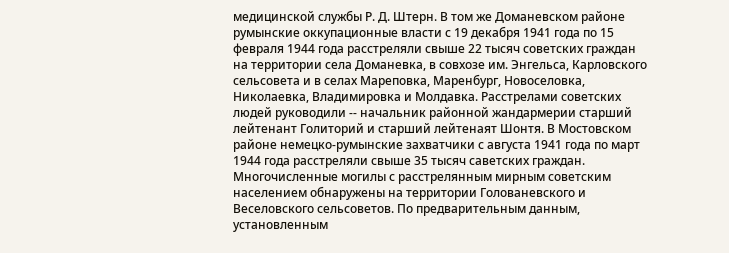медицинской службы Р. Д. Штерн. В том же Доманевском районе румынские оккупационные власти с 19 декабря 1941 года по 15 февраля 1944 года расстреляли свыше 22 тысяч советских граждан на территории села Доманевка, в совхозе им. Энгельса, Карловского сельсовета и в селах Мареповка, Маренбург, Новоселовка, Николаевка, Владимировка и Молдавка. Расстрелами советских людей руководили -- начальник районной жандармерии старший лейтенант Голиторий и старший лейтенаят Шонтя. В Мостовском районе немецко-румынские захватчики с августа 1941 года по март 1944 года расстреляли свыше 35 тысяч саветских граждан. Многочисленные могилы с расстрелянным мирным советским населением обнаружены на территории Голованевского и Веселовского сельсоветов. По предварительным данным, установленным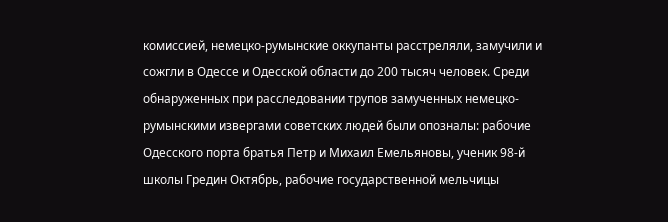комиссией, немецко-румынские оккупанты расстреляли, замучили и сожгли в Одессе и Одесской области до 200 тысяч человек. Среди обнаруженных при расследовании трупов замученных немецко-румынскими извергами советских людей были опозналы: рабочие Одесского порта братья Петр и Михаил Емельяновы, ученик 98-й школы Гредин Октябрь, рабочие государственной мельчицы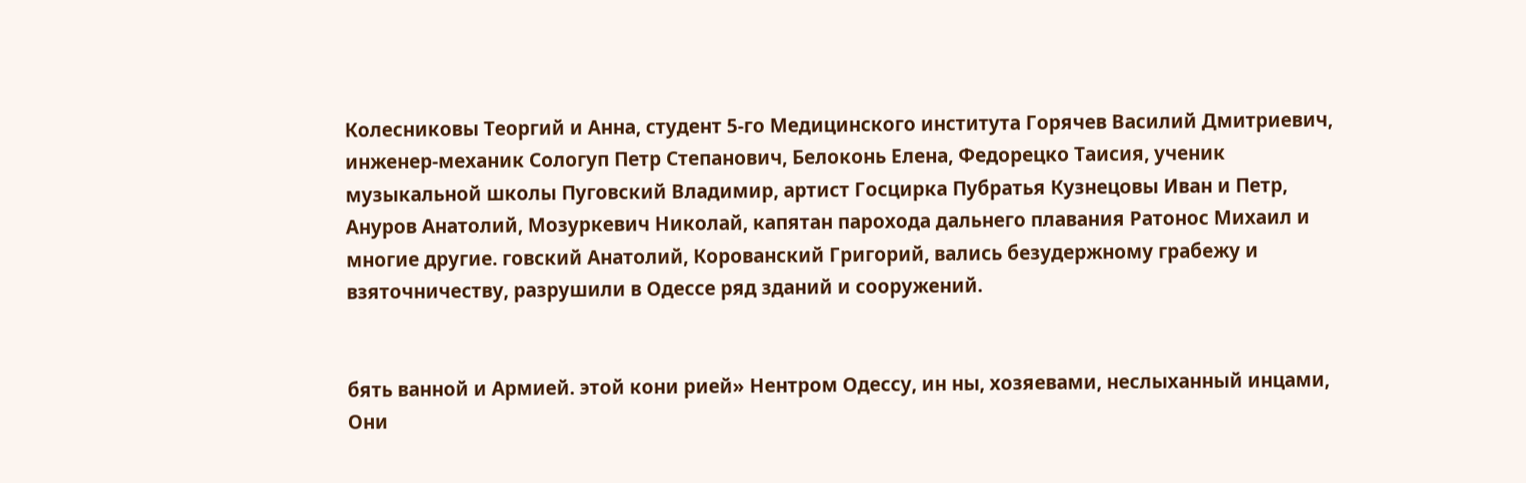Колесниковы Теоргий и Анна, студент 5-го Медицинского института Горячев Василий Дмитриевич, инженер-механик Сологуп Петр Степанович, Белоконь Елена, Федорецко Таисия, ученик музыкальной школы Пуговский Владимир, артист Госцирка Пубратья Кузнецовы Иван и Петр, Ануров Анатолий, Мозуркевич Николай, капятан парохода дальнего плавания Ратонос Михаил и многие другие. говский Анатолий, Корованский Григорий, вались безудержному грабежу и взяточничеству, разрушили в Одессе ряд зданий и сооружений.


бять ванной и Армией. этой кони рией» Нентром Одессу, ин ны, хозяевами, неслыханный инцами, Они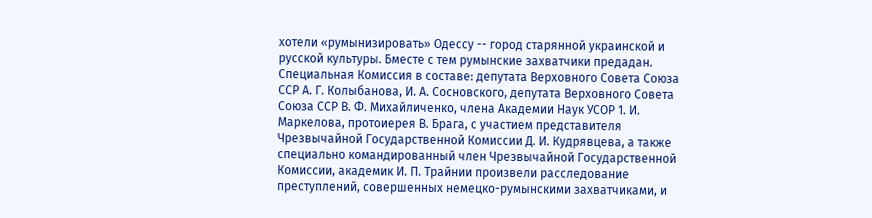хотели «румынизировать» Одессу -- город старянной украинской и русской культуры. Бместе с тем румынские захватчики предадан. Специальная Комиссия в составе: депутата Верховного Совета Союза ССР А. Г. Колыбанова, И. А. Сосновского, депутата Верховного Совета Союза ССР В. Ф. Михайличенко, члена Академии Наук УСОР 1. И. Маркелова, протоиерея В. Брага, с участием представителя Чрезвычайной Государственной Комиссии Д. И. Кудрявцева, а также специально командированный член Чрезвычайной Государственной Комиссии, академик И. П. Трайнии произвели расследование преступлений, совершенных немецко-румынскими захватчиками, и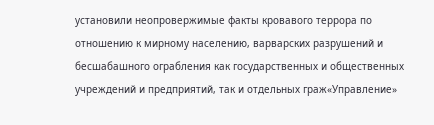установили неопровержимые факты кровавого террора по отношению к мирному населению, варварских разрушений и бесшабашного ограбления как государственных и общественных учреждений и предприятий, так и отдельных граж«Управление»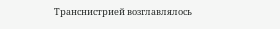Транснистрией возглавлялось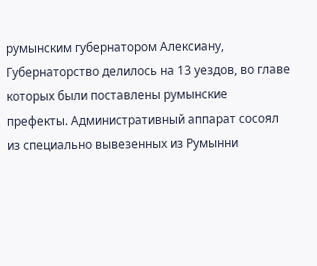румынским губернатором Алексиану, Губернаторство делилось на 13 уездов, во главе которых были поставлены румынские префекты. Административный аппарат сосоял из специально вывезенных из Румынни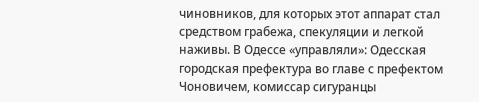чиновников, для которых этот аппарат стал средством грабежа, спекуляции и легкой наживы. В Одессе «управляли»: Одесская городская префектура во главе с префектом Чоновичем, комиссар сигуранцы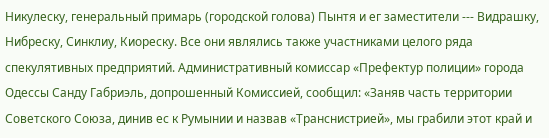Никулеску, генеральный примарь (городской голова) Пынтя и ег заместители --- Видрашку, Нибреску, Синклиу, Киореску. Все они являлись также участниками целого ряда спекулятивных предприятий. Административный комиссар «Префектур полиции» города Одессы Санду Габриэль, допрошенный Комиссией, сообщил: «Заняв часть территории Советского Союза, динив ес к Румынии и назвав «Транснистрией», мы грабили этот край и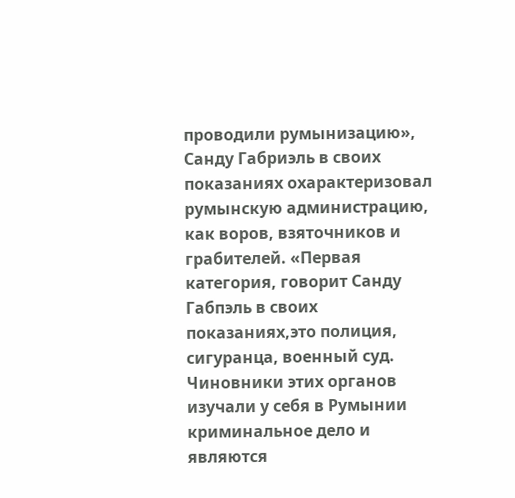проводили румынизацию», Санду Габриэль в своих показаниях охарактеризовал румынскую администрацию, как воров, взяточников и грабителей. «Первая категория, говорит Санду Габпэль в своих показаниях,это полиция, сигуранца, военный суд. Чиновники этих органов изучали у себя в Румынии криминальное дело и являются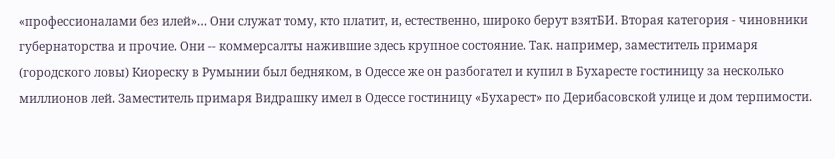«профессионалами без илей»… Они служат тому, кто платит, и, естественно, широко берут взятБИ. Вторая категория - чиновники губернаторства и прочие. Они -- коммерсалты нажившие здесь крупное состояние. Так. например, заместитель примаря (городского ловы) Киореску в Румынии был бедняком, в Одессе же он разбогател и купил в Бухаресте гостиницу за несколько миллионов лей. Заместитель примаря Видрашку имел в Одессе гостиницу «Бухарест» по Дерибасовской улице и дом терпимости.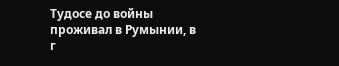Тудосе до войны проживал в Румынии, в г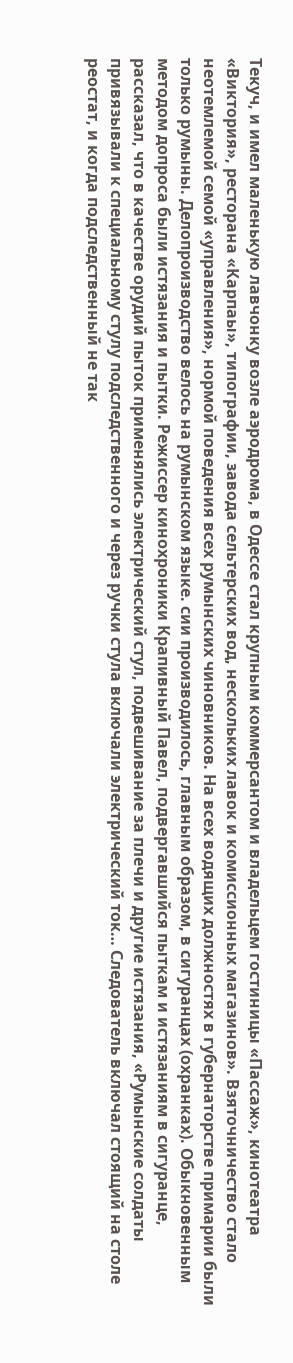Текуч, и имел маленькую лавчонку возле аэродрома, в Одессе стал крупным коммерсантом и владельцем гостиницы «Пассаж», кинотеатра «Виктория», ресторана «Карпаы», типографии, завода сельтерских вод, нескольких лавок и комиссионных магазинов». Взяточничество стало неотемлемой семой «управления», нормой поведения всех румынских чиновников. На всех водящих должностях в губернаторстве примарии были только румыны. Делопроизводство велось на румынском языке. сии производилось, главным образом, в сигуранцах (охранках). Обыкновенным методом допроса были истязания и пытки. Режиссер кинохроники Крапивный Павел, подвергавшийся пыткам и истязаниям в сигуранце, рассказал, что в качестве орудий пыток применялись электрический стул, подвешивание за плечи и другие истязания, «Румынские солдаты привязывали к специальному стулу подследственного и через ручки стула включали электрический ток… Следователь включал стоящий на столе реостат, и когда подследственный не так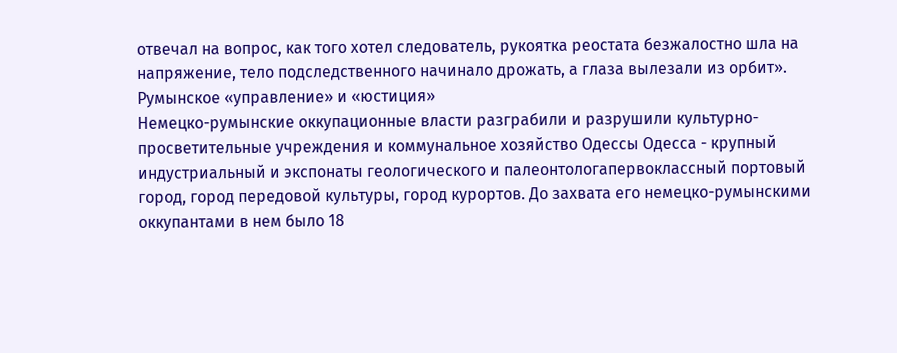отвечал на вопрос, как того хотел следователь, рукоятка реостата безжалостно шла на напряжение, тело подследственного начинало дрожать, а глаза вылезали из орбит». Румынское «управление» и «юстиция»
Немецко-румынские оккупационные власти разграбили и разрушили культурно-просветительные учреждения и коммунальное хозяйство Одессы Одесса - крупный индустриальный и экспонаты геологического и палеонтологапервоклассный портовый город, город передовой культуры, город курортов. До захвата его немецко-румынскими оккупантами в нем было 18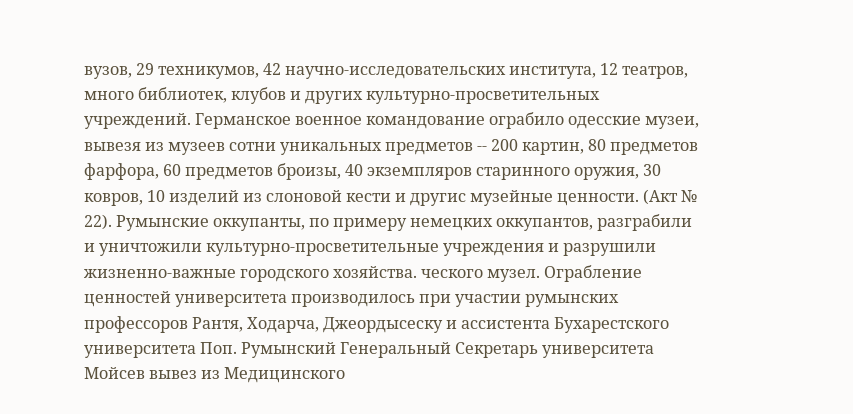вузов, 29 техникумов, 42 научно-исследовательских института, 12 театров, много библиотек, клубов и других культурно-просветительных учреждений. Германское военное командование ограбило одесские музеи, вывезя из музеев сотни уникальных предметов -- 200 картин, 80 предметов фарфора, 60 предметов броизы, 40 экземпляров старинного оружия, 30 ковров, 10 изделий из слоновой кести и другис музейные ценности. (Акт № 22). Румынские оккупанты, по примеру немецких оккупантов, разграбили и уничтожили культурно-просветительные учреждения и разрушили жизненно-важные городского хозяйства. ческого музел. Ограбление ценностей университета производилось при участии румынских профессоров Рантя, Ходарча, Джеордысеску и ассистента Бухарестского университета Поп. Румынский Генеральный Секретарь университета Мойсев вывез из Медицинского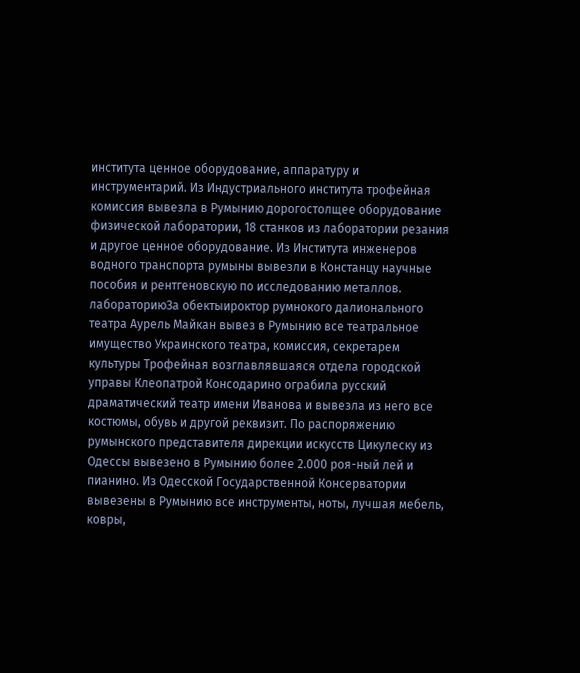института ценное оборудование, аппаратуру и инструментарий. Из Индустриального института трофейная комиссия вывезла в Румынию дорогостолщее оборудование физической лаборатории, 18 станков из лаборатории резания и другое ценное оборудование. Из Института инженеров водного транспорта румыны вывезли в Констанцу научные пособия и рентгеновскую по исследованию металлов. лабораториюЗа обектыироктор румнокого далионального театра Аурель Майкан вывез в Румынию все театральное имущество Украинского театра, комиссия, секретарем культуры Трофейная возглавлявшаяся отдела городской управы Клеопатрой Консодарино ограбила русский драматический театр имени Иванова и вывезла из него все костюмы, обувь и другой реквизит. По распоряжению румынского представителя дирекции искусств Цикулеску из Одессы вывезено в Румынию более 2.000 роя-ный лей и пианино. Из Одесской Государственной Консерватории вывезены в Румынию все инструменты, ноты, лучшая мебель, ковры,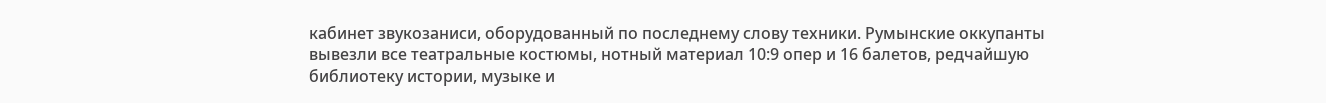кабинет звукозаниси, оборудованный по последнему слову техники. Румынские оккупанты вывезли все театральные костюмы, нотный материал 10:9 опер и 16 балетов, редчайшую библиотеку истории, музыке и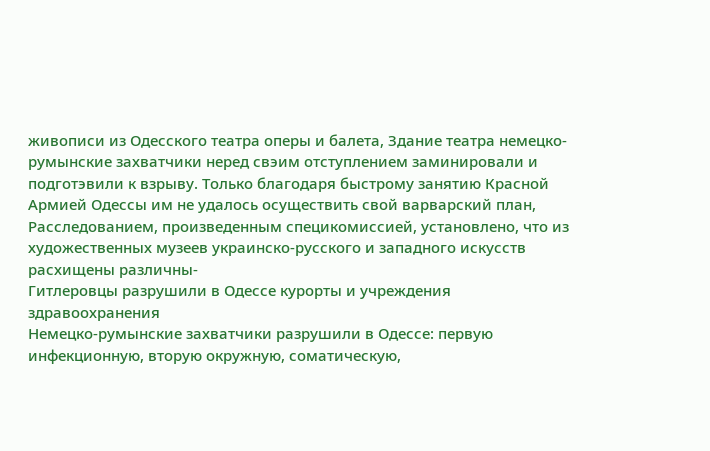живописи из Одесского театра оперы и балета, Здание театра немецко-румынские захватчики неред свэим отступлением заминировали и подготэвили к взрыву. Только благодаря быстрому занятию Красной Армией Одессы им не удалось осуществить свой варварский план, Расследованием, произведенным специкомиссией, установлено, что из художественных музеев украинско-русского и западного искусств расхищены различны-
Гитлеровцы разрушили в Одессе курорты и учреждения здравоохранения
Немецко-румынские захватчики разрушили в Одессе: первую инфекционную, вторую окружную, соматическую,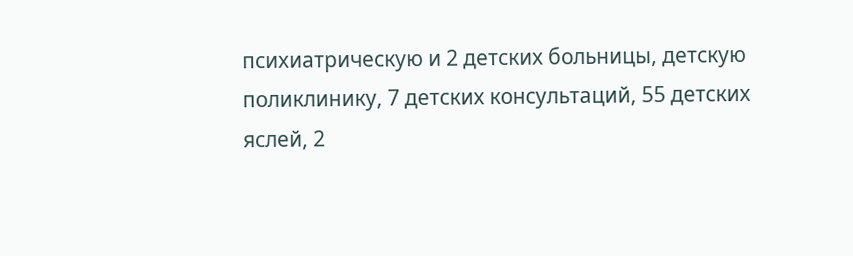психиатрическую и 2 детских больницы, детскую поликлинику, 7 детских консультаций, 55 детских яслей, 2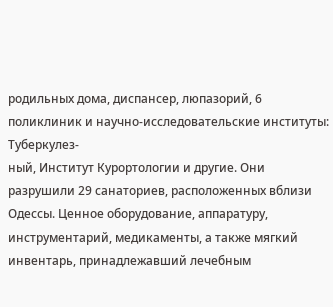родильных дома, диспансер, люпазорий, 6 поликлиник и научно-исследовательские институты: Туберкулез-
ный, Институт Курортологии и другие. Они разрушили 29 санаториев, расположенных вблизи Одессы. Ценное оборудование, аппаратуру, инструментарий, медикаменты, а также мягкий инвентарь, принадлежавший лечебным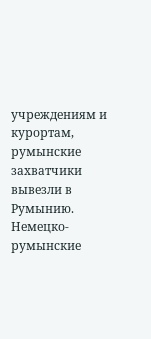учреждениям и курортам, румынские захватчики вывезли в Румынию.
Немецко-румынские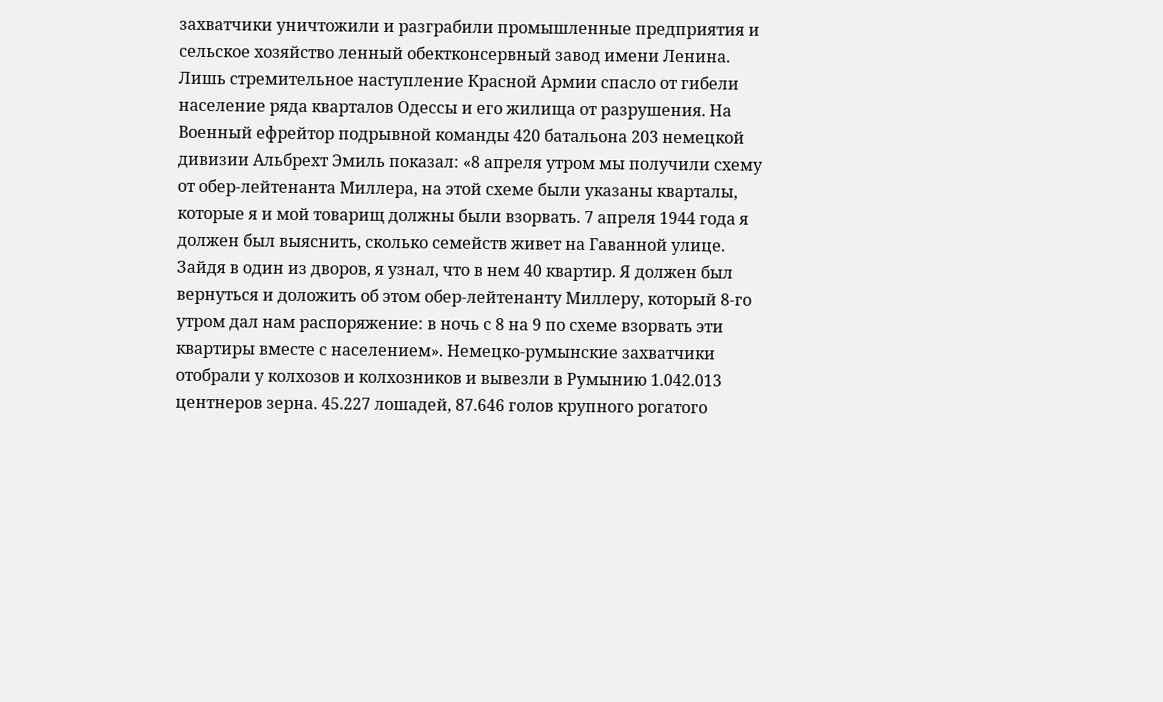захватчики уничтожили и разграбили промышленные предприятия и сельское хозяйство ленный обектконсервный завод имени Ленина. Лишь стремительное наступление Красной Армии спасло от гибели население ряда кварталов Одессы и его жилища от разрушения. На Военный ефрейтор подрывной команды 420 батальона 203 немецкой дивизии Альбрехт Эмиль показал: «8 апреля утром мы получили схему от обер-лейтенанта Миллера, на этой схеме были указаны кварталы, которые я и мой товарищ должны были взорвать. 7 апреля 1944 года я должен был выяснить, сколько семейств живет на Гаванной улице. Зайдя в один из дворов, я узнал, что в нем 40 квартир. Я должен был вернуться и доложить об этом обер-лейтенанту Миллеру, который 8-го утром дал нам распоряжение: в ночь с 8 на 9 по схеме взорвать эти квартиры вместе с населением». Немецко-румынские захватчики отобрали у колхозов и колхозников и вывезли в Румынию 1.042.013 центнеров зерна. 45.227 лошадей, 87.646 голов крупного рогатого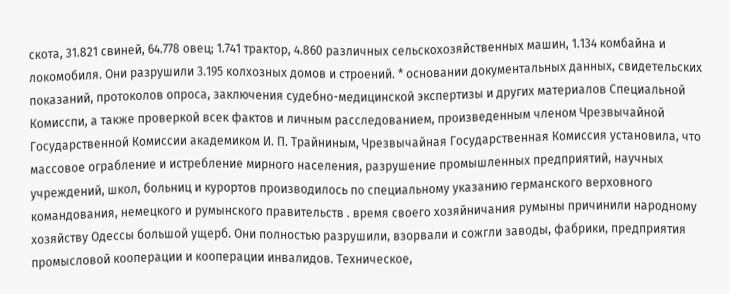скота, 31.821 свиней, 64.778 овец; 1.741 трактор, 4.860 различных сельскохозяйственных машин, 1.134 комбайна и локомобиля. Они разрушили 3.195 колхозных домов и строений. * основании документальных данных, свидетельских показаний, протоколов опроса, заключения судебно-медицинской экспертизы и других материалов Специальной Комисспи, а также проверкой всек фактов и личным расследованием, произведенным членом Чрезвычайной Государственной Комиссии академиком И. П. Трайниным, Чрезвычайная Государственная Комиссия установила, что массовое ограбление и истребление мирного населения, разрушение промышленных предприятий, научных учреждений, школ, больниц и курортов производилось по специальному указанию германского верховного командования, немецкого и румынского правительств . время своего хозяйничания румыны причинили народному хозяйству Одессы большой ущерб. Они полностью разрушили, взорвали и сожгли заводы, фабрики, предприятия промысловой кооперации и кооперации инвалидов. Техническое,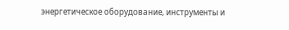энергетическое оборудование, инструменты и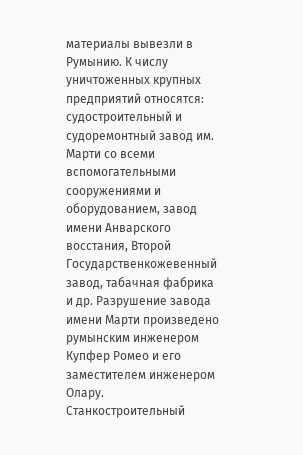материалы вывезли в Румынию. К числу уничтоженных крупных предприятий относятся: судостроительный и судоремонтный завод им. Марти со всеми вспомогательными сооружениями и оборудованием, завод имени Анварского восстания, Второй Государственкожевенный завод, табачная фабрика и др. Разрушение завода имени Марти произведено румынским инженером Купфер Ромео и его заместителем инженером Олару. Станкостроительный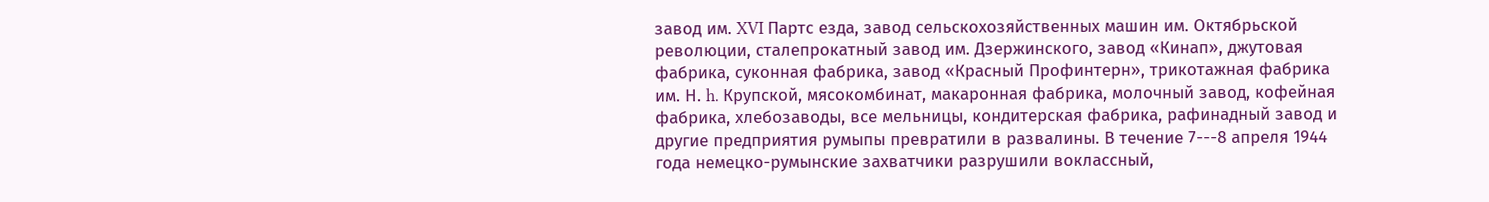завод им. XVI Партс езда, завод сельскохозяйственных машин им. Октябрьской революции, сталепрокатный завод им. Дзержинского, завод «Кинап», джутовая фабрика, суконная фабрика, завод «Красный Профинтерн», трикотажная фабрика им. Н. h. Крупской, мясокомбинат, макаронная фабрика, молочный завод, кофейная фабрика, хлебозаводы, все мельницы, кондитерская фабрика, рафинадный завод и другие предприятия румыпы превратили в развалины. В течение 7---8 апреля 1944 года немецко-румынские захватчики разрушили воклассный,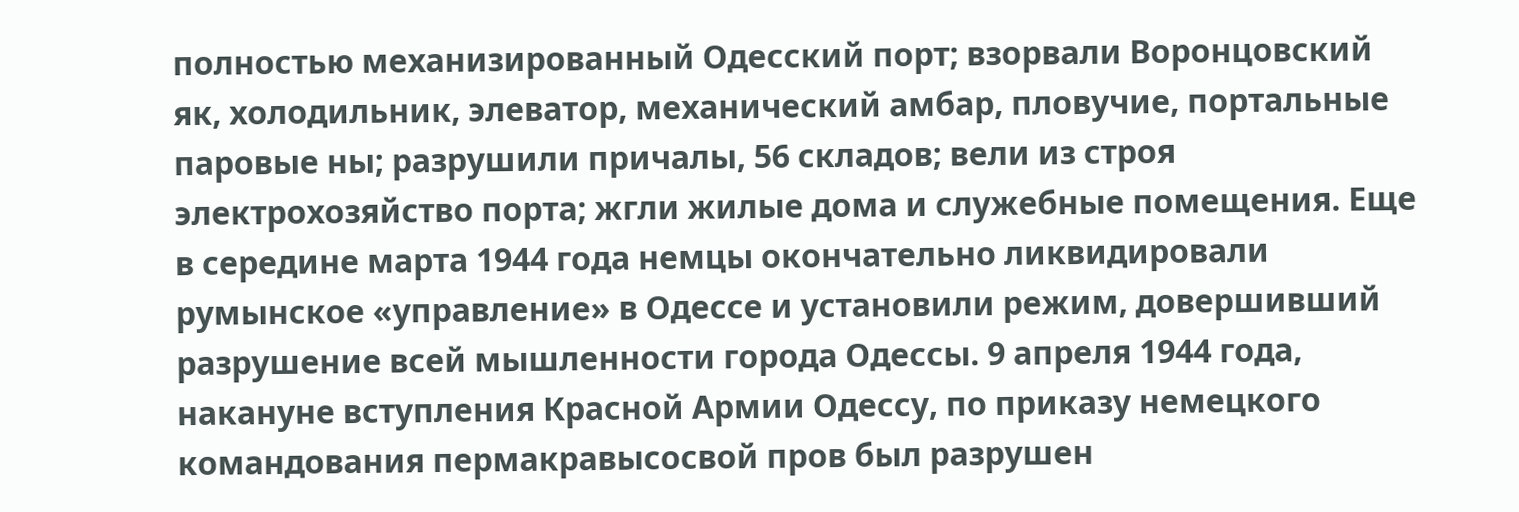полностью механизированный Одесский порт; взорвали Воронцовский як, холодильник, элеватор, механический амбар, пловучие, портальные паровые ны; разрушили причалы, 56 складов; вели из строя электрохозяйство порта; жгли жилые дома и служебные помещения. Еще в середине марта 1944 года немцы окончательно ликвидировали румынское «управление» в Одессе и установили режим, довершивший разрушение всей мышленности города Одессы. 9 апреля 1944 года, накануне вступления Красной Армии Одессу, по приказу немецкого командования пермакравысосвой пров был разрушен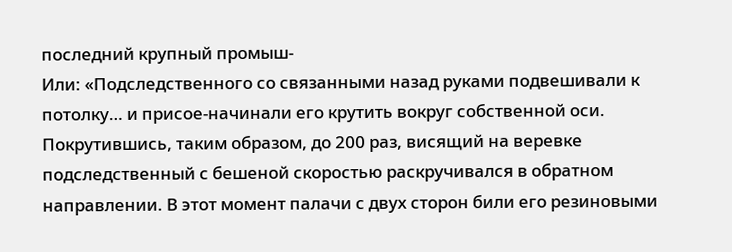последний крупный промыш-
Или: «Подследственного со связанными назад руками подвешивали к потолку… и присое-начинали его крутить вокруг собственной оси. Покрутившись, таким образом, до 200 раз, висящий на веревке подследственный с бешеной скоростью раскручивался в обратном направлении. В этот момент палачи с двух сторон били его резиновыми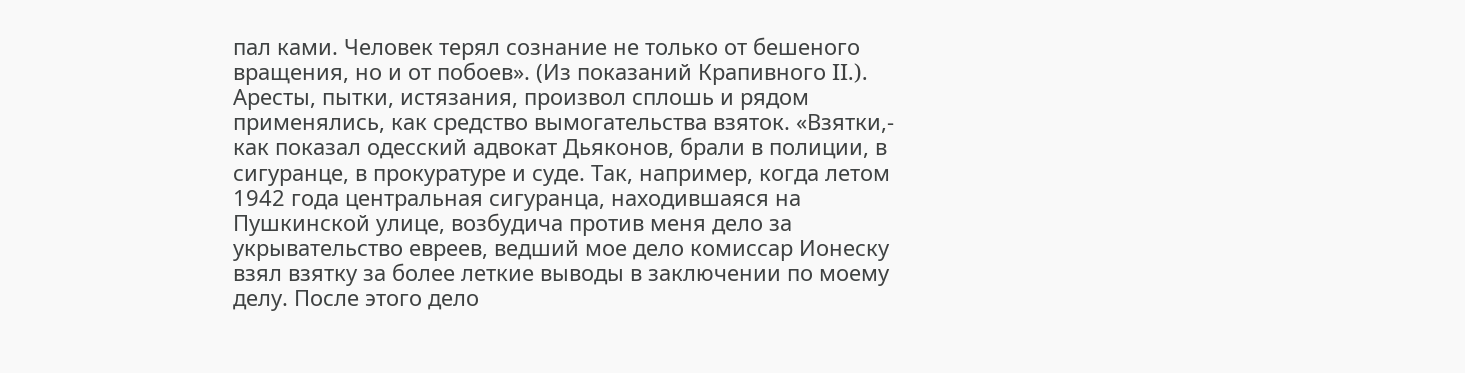пал ками. Человек терял сознание не только от бешеного вращения, но и от побоев». (Из показаний Крапивного II.). Аресты, пытки, истязания, произвол сплошь и рядом применялись, как средство вымогательства взяток. «Взятки,- как показал одесский адвокат Дьяконов, брали в полиции, в сигуранце, в прокуратуре и суде. Так, например, когда летом 1942 года центральная сигуранца, находившаяся на Пушкинской улице, возбудича против меня дело за укрывательство евреев, ведший мое дело комиссар Ионеску взял взятку за более леткие выводы в заключении по моему делу. После этого дело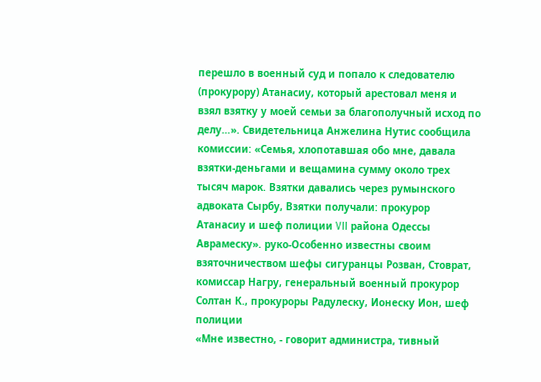перешло в военный суд и попало к следователю (прокурору) Атанасиу, который арестовал меня и взял взятку у моей семьи за благополучный исход по делу…». Свидетельница Анжелина Нутис сообщила комиссии: «Семья, хлопотавшая обо мне, давала взятки-деньгами и вещамина сумму около трех тысяч марок. Взятки давались через румынского адвоката Сырбу, Взятки получали: прокурор Атанасиу и шеф полиции VII района Одессы Аврамеску». руко-Особенно известны своим взяточничеством шефы сигуранцы Розван, Стоврат, комиссар Нагру, генеральный военный прокурор Солтан К., прокуроры Радулеску, Ионеску Ион, шеф полиции
«Мне известно, - говорит администра, тивный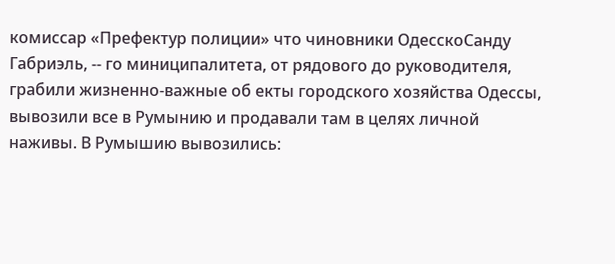комиссар «Префектур полиции» что чиновники ОдесскоСанду Габриэль, -- го миниципалитета, от рядового до руководителя, грабили жизненно-важные об екты городского хозяйства Одессы, вывозили все в Румынию и продавали там в целях личной наживы. В Румышию вывозились: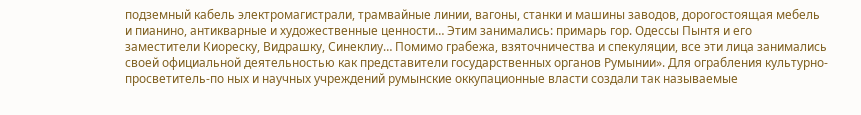подземный кабель электромагистрали, трамвайные линии, вагоны, станки и машины заводов, дорогостоящая мебель и пианино, антикварные и художественные ценности… Этим занимались: примарь гор. Одессы Пынтя и его заместители Киореску, Видрашку, Синеклиу… Помимо грабежа, взяточничества и спекуляции, все эти лица занимались своей официальной деятельностью как представители государственных органов Румынии». Для ограбления культурно-просветитель-по ных и научных учреждений румынские оккупационные власти создали так называемые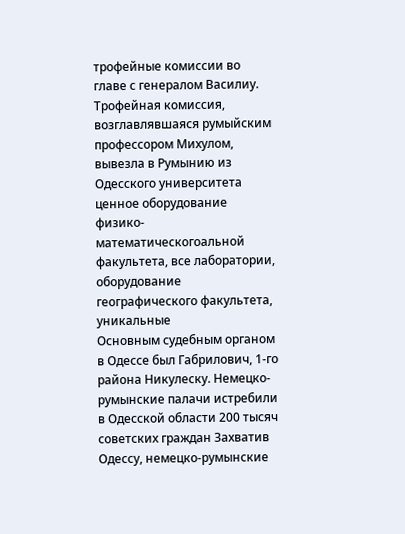трофейные комиссии во главе с генералом Василиу. Трофейная комиссия, возглавлявшаяся румыйским профессором Михулом, вывезла в Румынию из Одесского университета ценное оборудование физико-математическогоальной факультета, все лаборатории, оборудование географического факультета, уникальные
Основным судебным органом в Одессе был Габрилович, 1-го района Никулеску. Немецко-румынские палачи истребили в Одесской области 200 тысяч советских граждан Захватив Одессу, немецко-румынские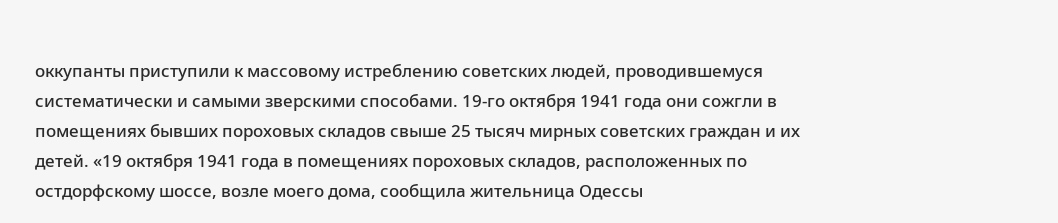оккупанты приступили к массовому истреблению советских людей, проводившемуся систематически и самыми зверскими способами. 19-го октября 1941 года они сожгли в помещениях бывших пороховых складов свыше 25 тысяч мирных советских граждан и их детей. «19 октября 1941 года в помещениях пороховых складов, расположенных по остдорфскому шоссе, возле моего дома, сообщила жительница Одессы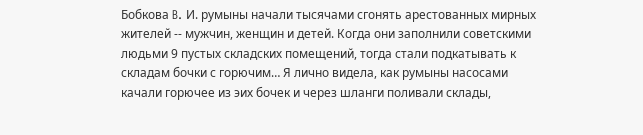Бобкова B. И. румыны начали тысячами сгонять арестованных мирных жителей -- мужчин, женщин и детей. Когда они заполнили советскими людьми 9 пустых складских помещений, тогда стали подкатывать к складам бочки с горючим… Я лично видела, как румыны насосами качали горючее из эих бочек и через шланги поливали склады,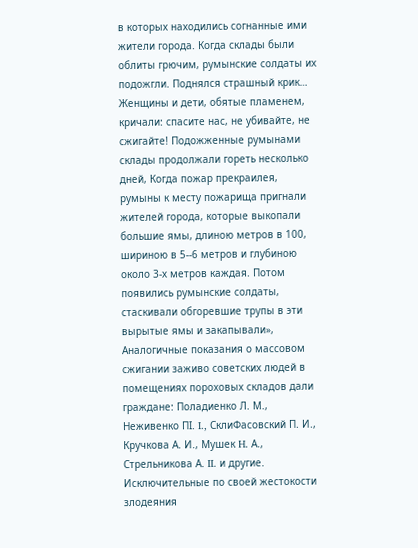в которых находились согнанные ими жители города. Когда склады были облиты грючим, румынские солдаты их подожгли. Поднялся страшный крик… Женщины и дети, обятые пламенем, кричали: спасите нас, не убивайте, не сжигайте! Подожженные румынами склады продолжали гореть несколько дней, Когда пожар прекраилея, румыны к месту пожарища пригнали жителей города, которые выкопали большие ямы, длиною метров в 100, шириною в 5--6 метров и глубиною около 3-х метров каждая. Потом появились румынские солдаты, стаскивали обгоревшие трупы в эти вырытые ямы и закапывали», Аналогичные показания о массовом сжигании заживо советских людей в помещениях пороховых складов дали граждане: Поладиенко Л. М., Неживенко ПI. I., СклиФасовский П. И., Кручкова А. И., Мушек H. А., Стрельникова А. II. и другие. Исключительные по своей жестокости злодеяния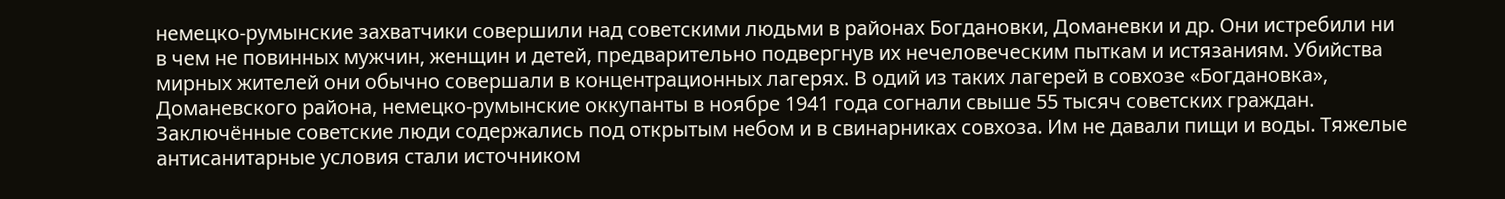немецко-румынские захватчики совершили над советскими людьми в районах Богдановки, Доманевки и др. Они истребили ни в чем не повинных мужчин, женщин и детей, предварительно подвергнув их нечеловеческим пыткам и истязаниям. Убийства мирных жителей они обычно совершали в концентрационных лагерях. В одий из таких лагерей в совхозе «Богдановка», Доманевского района, немецко-румынские оккупанты в ноябре 1941 года согнали свыше 55 тысяч советских граждан. Заключённые советские люди содержались под открытым небом и в свинарниках совхоза. Им не давали пищи и воды. Тяжелые антисанитарные условия стали источником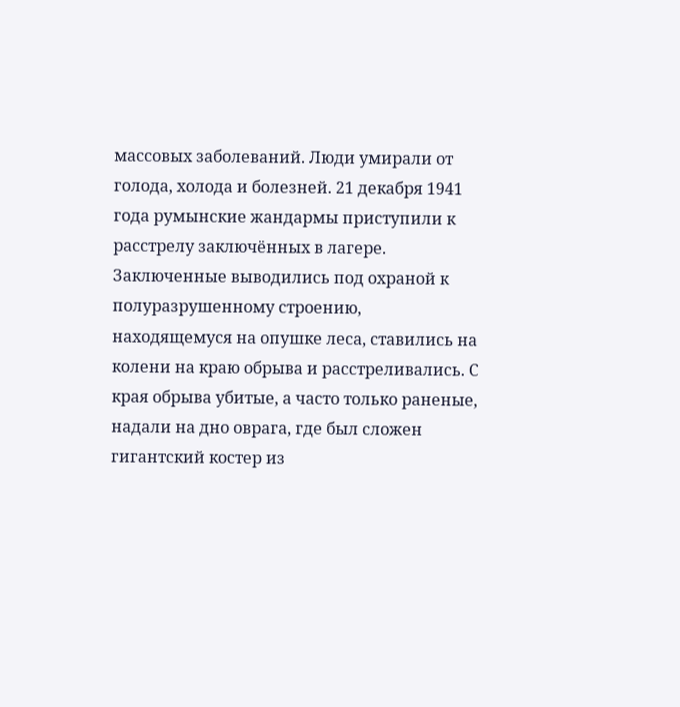массовых заболеваний. Люди умирали от голода, холода и болезней. 21 декабря 1941 года румынские жандармы приступили к расстрелу заключённых в лагере. Заключенные выводились под охраной к полуразрушенному строению, находящемуся на опушке леса, ставились на колени на краю обрыва и расстреливались. С края обрыва убитые, а часто только раненые, надали на дно оврага, где был сложен гигантский костер из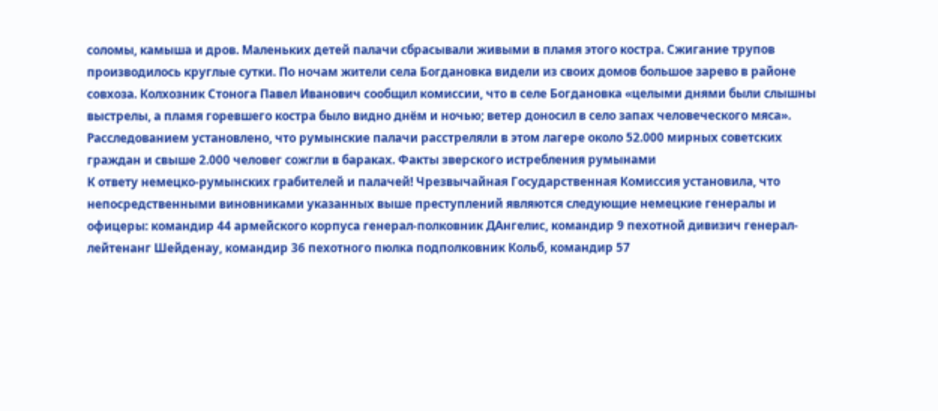соломы, камыша и дров. Маленьких детей палачи сбрасывали живыми в пламя этого костра. Сжигание трупов производилось круглые сутки. По ночам жители села Богдановка видели из своих домов большое зарево в районе совхоза. Колхозник Стонога Павел Иванович сообщил комиссии, что в селе Богдановка «целыми днями были слышны выстрелы, а пламя горевшего костра было видно днём и ночью; ветер доносил в село запах человеческого мяса». Расследованием установлено, что румынские палачи расстреляли в этом лагере около 52.000 мирных советских граждан и свыше 2.000 человег сожгли в бараках. Факты зверского истребления румынами
К ответу немецко-румынских грабителей и палачей! Чрезвычайная Государственная Комиссия установила, что непосредственными виновниками указанных выше преступлений являются следующие немецкие генералы и офицеры: командир 44 армейского корпуса генерал-полковник ДАнгелис, командир 9 пехотной дивизич генерал-лейтенанг Шейденау, командир 36 пехотного пюлка подполковник Кольб, командир 57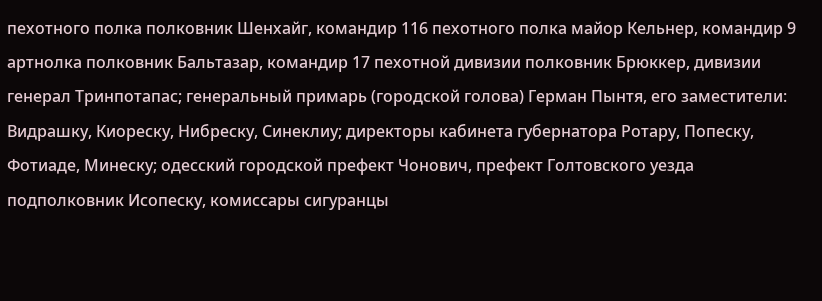пехотного полка полковник Шенхайг, командир 116 пехотного полка майор Кельнер, командир 9 артнолка полковник Бальтазар, командир 17 пехотной дивизии полковник Брюккер, дивизии генерал Тринпотапас; генеральный примарь (городской голова) Герман Пынтя, его заместители: Видрашку, Киореску, Нибреску, Синеклиу; директоры кабинета губернатора Ротару, Попеску, Фотиаде, Минеску; одесский городской префект Чонович, префект Голтовского уезда подполковник Исопеску, комиссары сигуранцы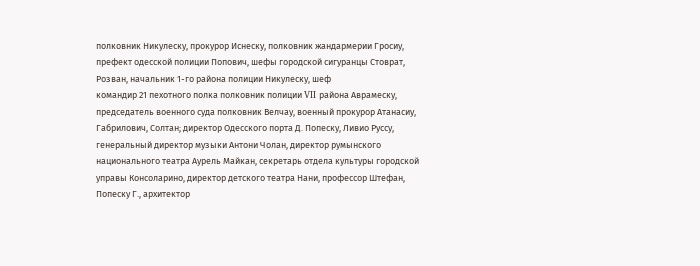полковник Никулеску, прокурор Иснеску, полковник жандармерии Гросиу, префект одесской полиции Попович, шефы городской сигуранцы Стоврат, Розван, начальник 1-го района полиции Никулеску, шеф
командир 21 пехотного полка полковник полиции VII района Аврамеску, председатель военного суда полковник Велчау, военный прокурор Атанасиу, Габрилович, Солтан; директор Одесского порта Д. Попеску, Ливио Руссу, генеральный директор музыки Антони Чолан, директор румынского национального театра Аурель Майкан, секретарь отдела культуры городской управы Консоларино, директор детского театра Нани, профессор Штефан, Попеску Г., архитектор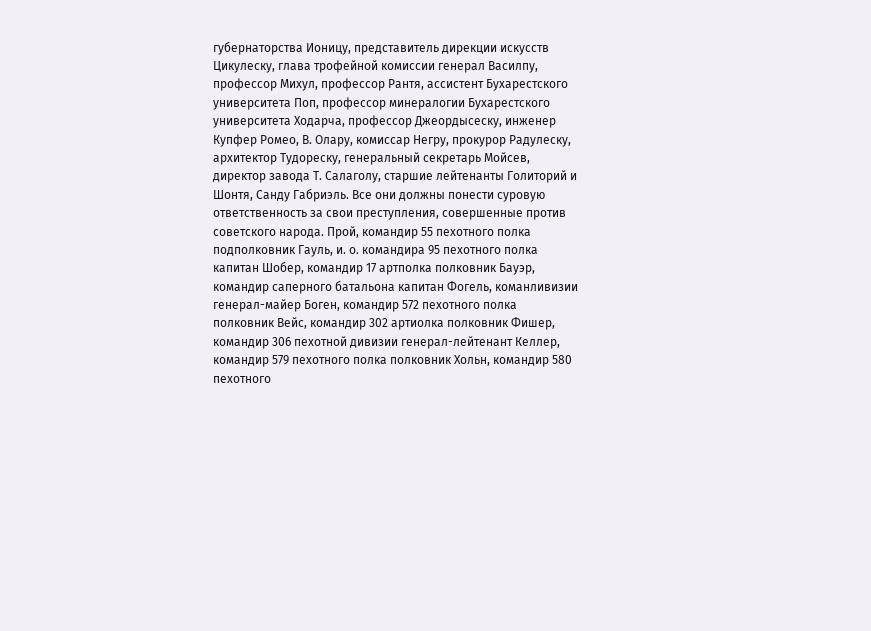губернаторства Ионицу, представитель дирекции искусств Цикулеску, глава трофейной комиссии генерал Василпу, профессор Михул, профессор Рантя, ассистент Бухарестского университета Поп, профессор минералогии Бухарестского университета Ходарча, профессор Джеордысеску, инженер Купфер Ромео, В. Олару, комиссар Негру, прокурор Радулеску, архитектор Тудореску, генеральный секретарь Мойсев, директор завода Т. Салаголу, старшие лейтенанты Голиторий и Шонтя, Санду Габриэль. Все они должны понести суровую ответственность за свои преступления, совершенные против советского народа. Прой, командир 55 пехотного полка подполковник Гауль, и. о. командира 95 пехотного полка капитан Шобер, командир 17 артполка полковник Бауэр, командир саперного батальона капитан Фогель, команливизии генерал-майер Боген, командир 572 пехотного полка полковник Вейс, командир 302 артиолка полковник Фишер, командир 306 пехотной дивизии генерал-лейтенант Келлер, командир 579 пехотного полка полковник Хольн, командир 580 пехотного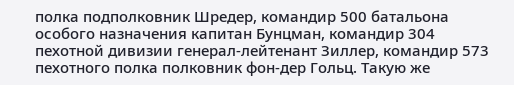полка подполковник Шредер, командир 500 батальона особого назначения капитан Бунцман, командир 304 пехотной дивизии генерал-лейтенант Зиллер, командир 573 пехотного полка полковник фон-дер Гольц. Такую же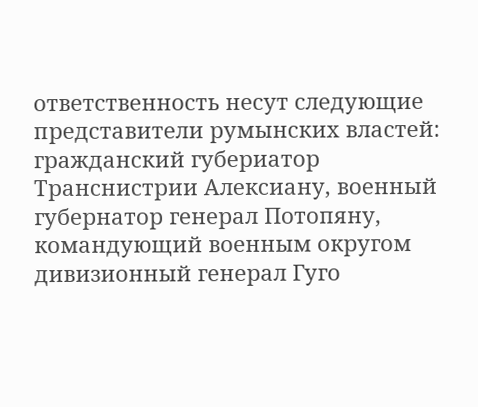ответственность несут следующие представители румынских властей: гражданский губериатор Транснистрии Алексиану, военный губернатор генерал Потопяну, командующий военным округом дивизионный генерал Гуго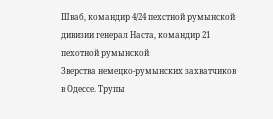Шваб, командир 4/24 пехстной румынской дивизии генерал Наста, командир 21 пехотной румынской
Зверства немецко-румынских захватчиков в Одессе. Трупы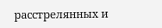расстрелянных и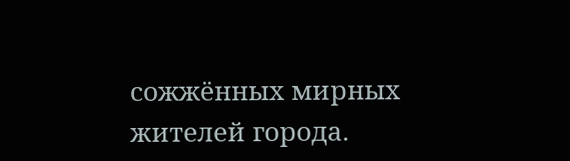сожжённых мирных жителей города.